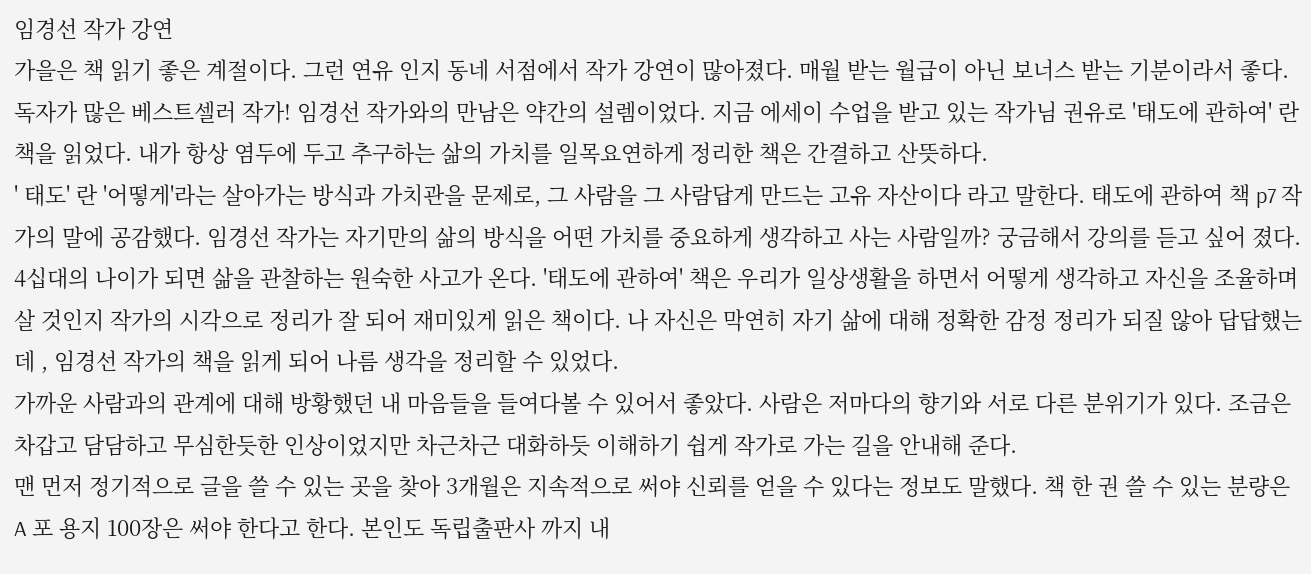임경선 작가 강연
가을은 책 읽기 좋은 계절이다. 그런 연유 인지 동네 서점에서 작가 강연이 많아졌다. 매월 받는 월급이 아닌 보너스 받는 기분이라서 좋다. 독자가 많은 베스트셀러 작가! 임경선 작가와의 만남은 약간의 설렘이었다. 지금 에세이 수업을 받고 있는 작가님 권유로 '태도에 관하여' 란 책을 읽었다. 내가 항상 염두에 두고 추구하는 삶의 가치를 일목요연하게 정리한 책은 간결하고 산뜻하다.
' 태도' 란 '어떻게'라는 살아가는 방식과 가치관을 문제로, 그 사람을 그 사람답게 만드는 고유 자산이다 라고 말한다. 태도에 관하여 책 p7 작가의 말에 공감했다. 임경선 작가는 자기만의 삶의 방식을 어떤 가치를 중요하게 생각하고 사는 사람일까? 궁금해서 강의를 듣고 싶어 졌다.
4십대의 나이가 되면 삶을 관찰하는 원숙한 사고가 온다. '태도에 관하여' 책은 우리가 일상생활을 하면서 어떻게 생각하고 자신을 조율하며 살 것인지 작가의 시각으로 정리가 잘 되어 재미있게 읽은 책이다. 나 자신은 막연히 자기 삶에 대해 정확한 감정 정리가 되질 않아 답답했는데 , 임경선 작가의 책을 읽게 되어 나름 생각을 정리할 수 있었다.
가까운 사람과의 관계에 대해 방황했던 내 마음들을 들여다볼 수 있어서 좋았다. 사람은 저마다의 향기와 서로 다른 분위기가 있다. 조금은 차갑고 담담하고 무심한듯한 인상이었지만 차근차근 대화하듯 이해하기 쉽게 작가로 가는 길을 안내해 준다.
맨 먼저 정기적으로 글을 쓸 수 있는 곳을 찾아 3개월은 지속적으로 써야 신뢰를 얻을 수 있다는 정보도 말했다. 책 한 권 쓸 수 있는 분량은 A 포 용지 100장은 써야 한다고 한다. 본인도 독립출판사 까지 내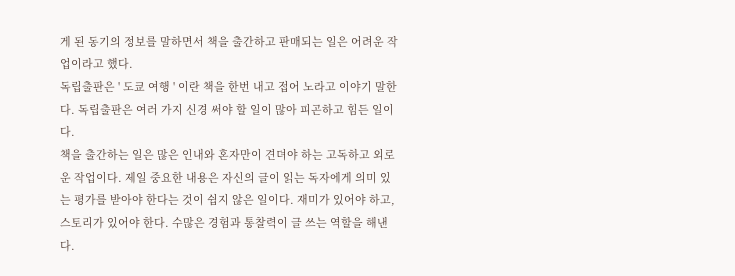게 된 동기의 정보를 말하면서 책을 출간하고 판매되는 일은 어려운 작업이라고 했다.
독립출판은 ' 도쿄 여행 ' 이란 책을 한번 내고 접어 노라고 이야기 말한다. 독립출판은 여러 가지 신경 써야 할 일이 많아 피곤하고 힘든 일이다.
책을 출간하는 일은 많은 인내와 혼자만이 견뎌야 하는 고독하고 외로운 작업이다. 제일 중요한 내용은 자신의 글이 읽는 독자에게 의미 있는 평가를 받아야 한다는 것이 쉽지 않은 일이다. 재미가 있어야 하고, 스토리가 있어야 한다. 수많은 경험과 통찰력이 글 쓰는 역할을 해낸다.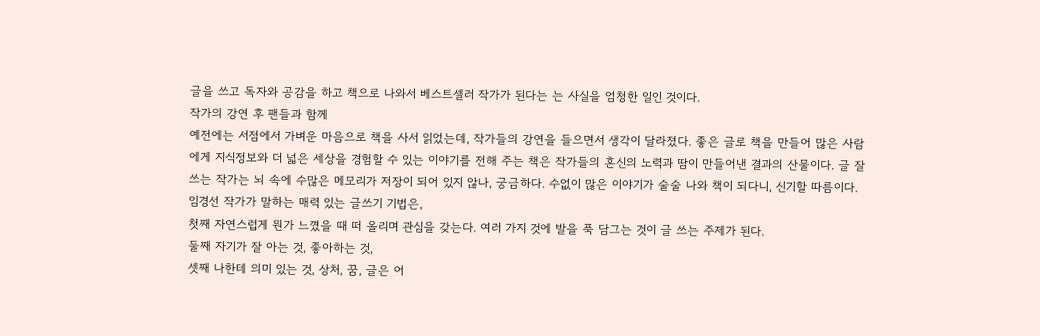글을 쓰고 독자와 공감을 하고 책으로 나와서 베스트셀러 작가가 된다는 는 사실을 엄청한 일인 것이다.
작가의 강연 후 팬들과 함께
예전에는 서점에서 가벼운 마음으로 책을 사서 읽었는데, 작가들의 강연을 들으면서 생각이 달라졌다. 좋은 글로 책을 만들어 많은 사람에게 지식정보와 더 넓은 세상을 경험할 수 있는 이야기를 전해 주는 책은 작가들의 혼신의 노력과 땀이 만들어낸 결과의 산물이다. 글 잘 쓰는 작가는 뇌 속에 수많은 메모리가 저장이 되어 있지 않나, 궁금하다. 수없이 많은 이야기가 술술 나와 책이 되다니, 신기할 따름이다.
임경선 작가가 말하는 매력 있는 글쓰기 기법은,
첫째 자연스럽게 뭔가 느꼈을 때 떠 올리며 관심을 갖는다. 여러 가지 것에 발을 푹 담그는 것이 글 쓰는 주제가 된다.
둘째 자기가 잘 아는 것, 좋아하는 것,
셋째 나한테 의미 있는 것, 상처, 꿈, 글은 어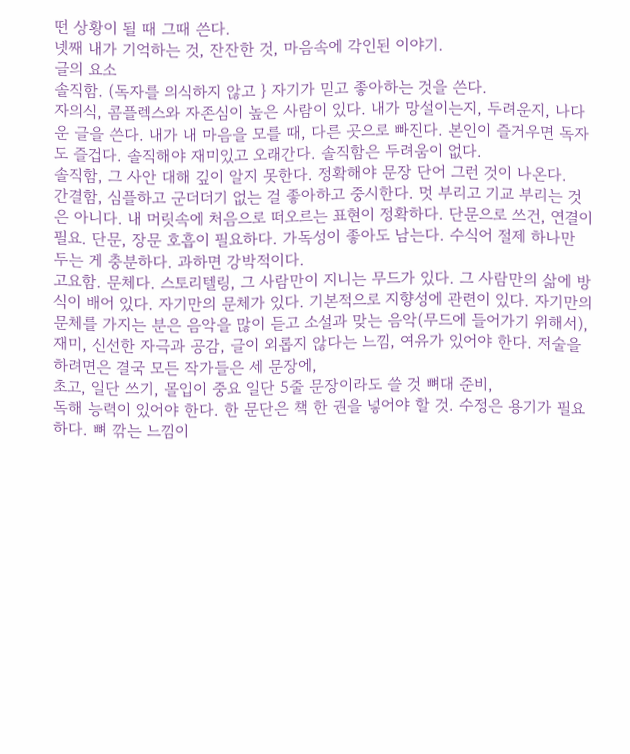떤 상황이 될 때 그때 쓴다.
넷째 내가 기억하는 것, 잔잔한 것, 마음속에 각인된 이야기.
글의 요소
솔직함. (독자를 의식하지 않고 } 자기가 믿고 좋아하는 것을 쓴다.
자의식, 콤플렉스와 자존심이 높은 사람이 있다. 내가 망설이는지, 두려운지, 나다운 글을 쓴다. 내가 내 마음을 모를 때, 다른 곳으로 빠진다. 본인이 즐거우면 독자도 즐겁다. 솔직해야 재미있고 오래간다. 솔직함은 두려움이 없다.
솔직함, 그 사안 대해 깊이 알지 못한다. 정확해야 문장 단어 그런 것이 나온다.
간결함, 심플하고 군더더기 없는 걸 좋아하고 중시한다. 멋 부리고 기교 부리는 것은 아니다. 내 머릿속에 처음으로 떠오르는 표현이 정확하다. 단문으로 쓰건, 연결이 필요. 단문, 장문 호흡이 필요하다. 가독성이 좋아도 남는다. 수식어 절제 하나만 두는 게 충분하다. 과하면 강박적이다.
고요함. 문체다. 스토리텔링, 그 사람만이 지니는 무드가 있다. 그 사람만의 삶에 방식이 배어 있다. 자기만의 문체가 있다. 기본적으로 지향성에 관련이 있다. 자기만의 문체를 가지는 분은 음악을 많이 듣고 소설과 맞는 음악(무드에 들어가기 위해서),
재미, 신선한 자극과 공감, 글이 외롭지 않다는 느낌, 여유가 있어야 한다. 저술을 하려면은 결국 모든 작가들은 세 문장에,
초고, 일단 쓰기, 몰입이 중요 일단 5줄 문장이라도 쓸 것 뼈대 준비,
독해 능력이 있어야 한다. 한 문단은 책 한 권을 넣어야 할 것. 수정은 용기가 필요하다. 뼈 깎는 느낌이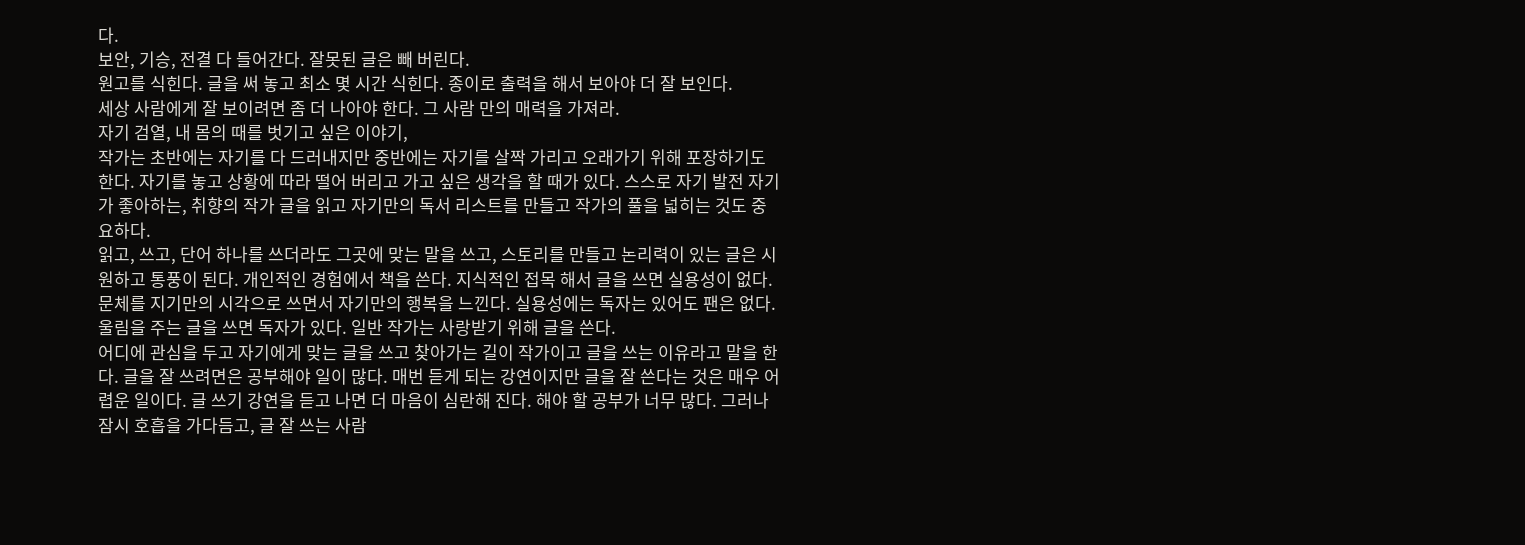다.
보안, 기승, 전결 다 들어간다. 잘못된 글은 빼 버린다.
원고를 식힌다. 글을 써 놓고 최소 몇 시간 식힌다. 종이로 출력을 해서 보아야 더 잘 보인다.
세상 사람에게 잘 보이려면 좀 더 나아야 한다. 그 사람 만의 매력을 가져라.
자기 검열, 내 몸의 때를 벗기고 싶은 이야기,
작가는 초반에는 자기를 다 드러내지만 중반에는 자기를 살짝 가리고 오래가기 위해 포장하기도 한다. 자기를 놓고 상황에 따라 떨어 버리고 가고 싶은 생각을 할 때가 있다. 스스로 자기 발전 자기가 좋아하는, 취향의 작가 글을 읽고 자기만의 독서 리스트를 만들고 작가의 풀을 넓히는 것도 중요하다.
읽고, 쓰고, 단어 하나를 쓰더라도 그곳에 맞는 말을 쓰고, 스토리를 만들고 논리력이 있는 글은 시원하고 통풍이 된다. 개인적인 경험에서 책을 쓴다. 지식적인 접목 해서 글을 쓰면 실용성이 없다. 문체를 지기만의 시각으로 쓰면서 자기만의 행복을 느낀다. 실용성에는 독자는 있어도 팬은 없다. 울림을 주는 글을 쓰면 독자가 있다. 일반 작가는 사랑받기 위해 글을 쓴다.
어디에 관심을 두고 자기에게 맞는 글을 쓰고 찾아가는 길이 작가이고 글을 쓰는 이유라고 말을 한다. 글을 잘 쓰려면은 공부해야 일이 많다. 매번 듣게 되는 강연이지만 글을 잘 쓴다는 것은 매우 어렵운 일이다. 글 쓰기 강연을 듣고 나면 더 마음이 심란해 진다. 해야 할 공부가 너무 많다. 그러나 잠시 호흡을 가다듬고, 글 잘 쓰는 사람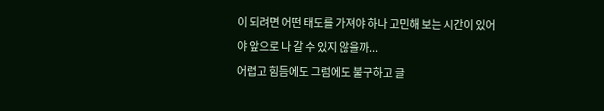이 되려면 어떤 태도를 가져야 하나 고민해 보는 시간이 있어야 앞으로 나 갈 수 있지 않을까...
어렵고 힘듬에도 그럼에도 불구하고 글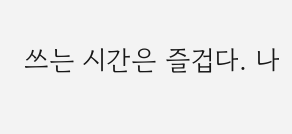쓰는 시간은 즐겁다. 나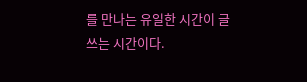를 만나는 유일한 시간이 글쓰는 시간이다.